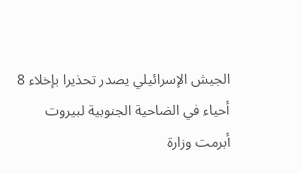الجيش الإسرائيلي يصدر تحذيرا بإخلاء 8 أحياء في الضاحية الجنوبية لبيروت
أبرمت وزارة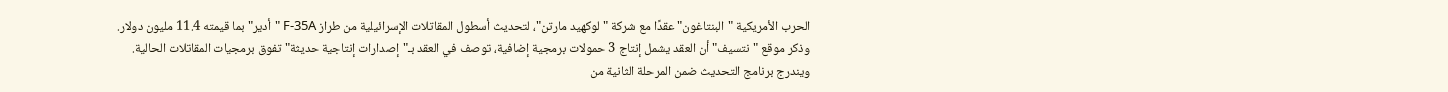الحرب الأمريكية "البنتاغون" عقدًا مع شركة "لوكهيد مارتن"، لتحديث أسطول المقاتلات الإسرائيلية من طراز F-35A "أدير" بما قيمته 11.4 مليون دولار.
وذكر موقع "نتسيف" أن العقد يشمل إنتاج 3 حمولات برمجية إضافية، توصف في العقد بـ"إصدارات إنتاجية حديثة" تفوق برمجيات المقاتلات الحالية.
ويندرج برنامج التحديث ضمن المرحلة الثانية من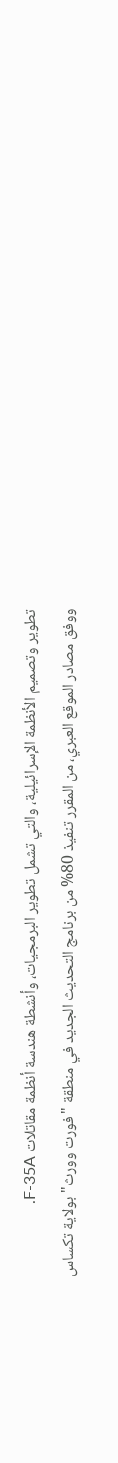تطوير وتصميم الأنظمة الإسرائيلية، والتي تشمل تطوير البرمجيات، وأنشطة هندسة أنظمة مقاتلات F-35A.
ووفق مصادر الموقع العبري، من المقرر تنفيذ 80% من برنامج التحديث الجديد في منطقة "فورت وورث" بولاية تكساس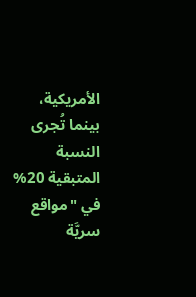الأمريكية، بينما تُجرى النسبة المتبقية 20% في "مواقع سريَّة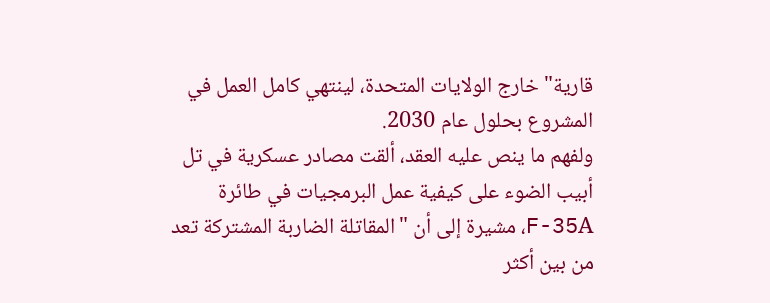قارية" خارج الولايات المتحدة، لينتهي كامل العمل في المشروع بحلول عام 2030.
ولفهم ما ينص عليه العقد، ألقت مصادر عسكرية في تل أبيب الضوء على كيفية عمل البرمجيات في طائرة F-35A، مشيرة إلى أن "المقاتلة الضاربة المشتركة تعد من بين أكثر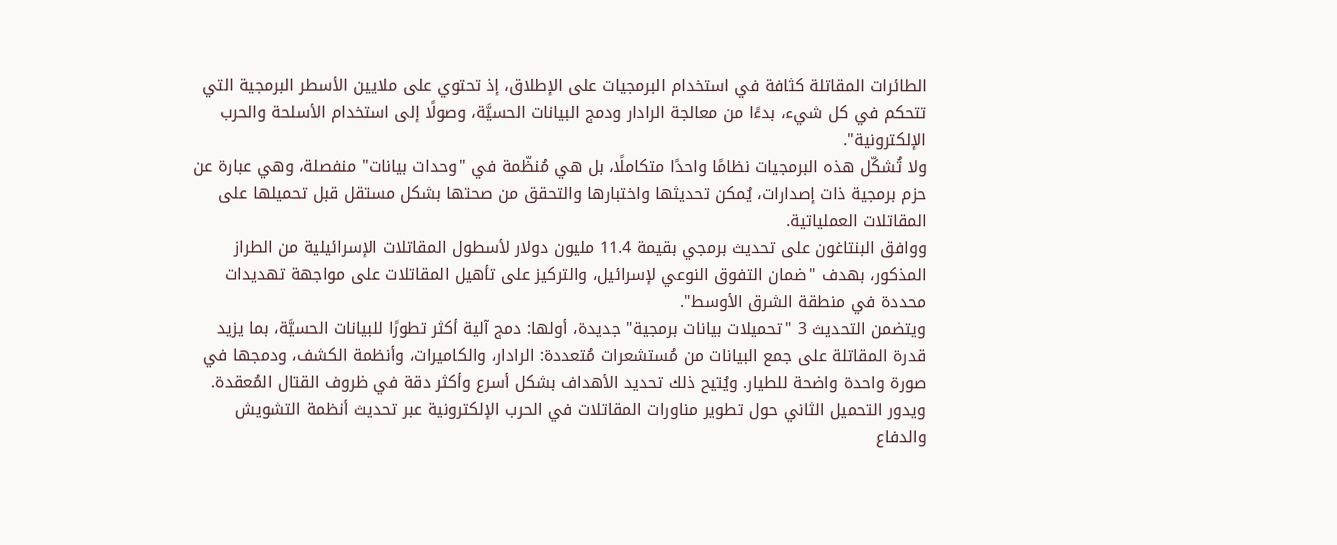الطائرات المقاتلة كثافة في استخدام البرمجيات على الإطلاق، إذ تحتوي على ملايين الأسطر البرمجية التي تتحكم في كل شيء، بدءًا من معالجة الرادار ودمج البيانات الحسيَّة، وصولًا إلى استخدام الأسلحة والحرب الإلكترونية".
ولا تُشكّل هذه البرمجيات نظامًا واحدًا متكاملًا، بل هي مُنظّمة في "وحدات بيانات" منفصلة، وهي عبارة عن حزم برمجية ذات إصدارات، يُمكن تحديثها واختبارها والتحقق من صحتها بشكل مستقل قبل تحميلها على المقاتلات العملياتية.
ووافق البنتاغون على تحديث برمجي بقيمة 11.4 مليون دولار لأسطول المقاتلات الإسرائيلية من الطراز المذكور، بهدف "ضمان التفوق النوعي لإسرائيل، والتركيز على تأهيل المقاتلات على مواجهة تهديدات محددة في منطقة الشرق الأوسط".
ويتضمن التحديث 3 "تحميلات بيانات برمجية" جديدة، أولها: دمج آلية أكثر تطورًا للبيانات الحسيَّة، بما يزيد قدرة المقاتلة على جمع البيانات من مُستشعرات مُتعددة: الرادار، والكاميرات، وأنظمة الكشف، ودمجها في صورة واحدة واضحة للطيار. ويُتيح ذلك تحديد الأهداف بشكل أسرع وأكثر دقة في ظروف القتال المُعقدة.
ويدور التحميل الثاني حول تطوير مناورات المقاتلات في الحرب الإلكترونية عبر تحديث أنظمة التشويش والدفاع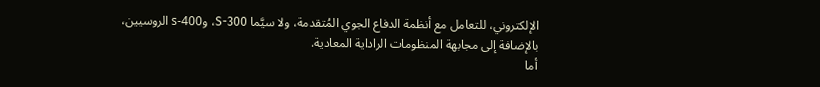الإلكتروني، للتعامل مع أنظمة الدفاع الجوي المُتقدمة، ولا سيَّما S-300، وs-400 الروسيين، بالإضافة إلى مجابهة المنظومات الراداية المعادية.
أما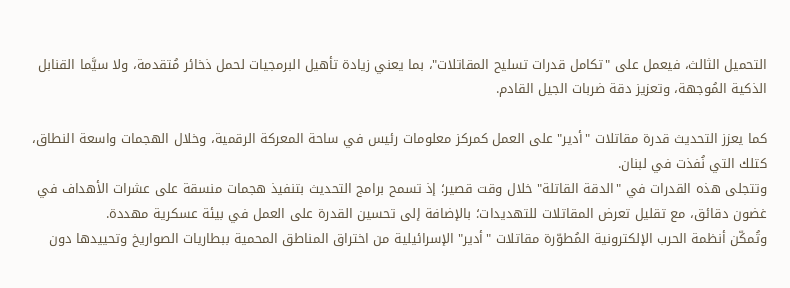التحميل الثالث، فيعمل على "تكامل قدرات تسليح المقاتلات"، بما يعني زيادة تأهيل البرمجيات لحمل ذخائر مُتقدمة، ولا سيَّما القنابل الذكية المُوجهة، وتعزيز دقة ضربات الجيل القادم.

كما يعزز التحديث قدرة مقاتلات "أدير" على العمل كمركز معلومات رئيس في ساحة المعركة الرقمية، وخلال الهجمات واسعة النطاق، كتلك التي نُفذت في لبنان.
وتتجلى هذه القدرات في "الدقة القاتلة" خلال وقت قصير؛ إذ تسمح برامج التحديث بتنفيذ هجمات منسقة على عشرات الأهداف في غضون دقائق، مع تقليل تعرض المقاتلات للتهديدات؛ بالإضافة إلى تحسين القدرة على العمل في بيئة عسكرية مهددة.
وتُمكّن أنظمة الحرب الإلكترونية المُطوّرة مقاتلات "أدير" الإسرائيلية من اختراق المناطق المحمية ببطاريات الصواريخ وتحييدها دون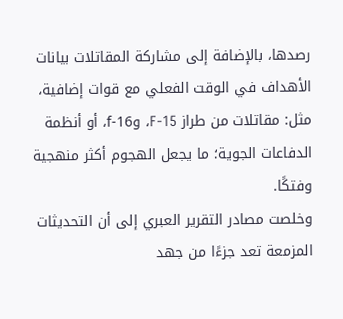رصدها، بالإضافة إلى مشاركة المقاتلات بيانات الأهداف في الوقت الفعلي مع قوات إضافية، مثل: مقاتلات من طراز F-15، وf-16، أو أنظمة الدفاعات الجوية؛ ما يجعل الهجوم أكثر منهجية وفتكًا.
وخلصت مصادر التقرير العبري إلى أن التحديثات المزمعة تعد جزءًا من جهد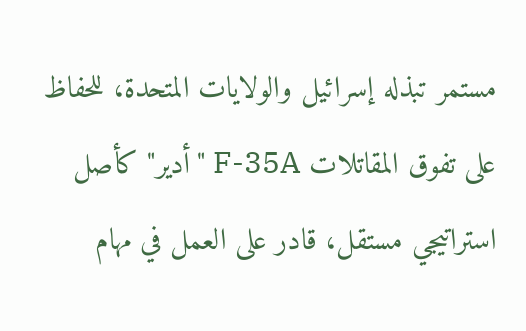مستمر تبذله إسرائيل والولايات المتحدة، للحفاظ على تفوق المقاتلات F-35A "أدير" كأصل استراتيجي مستقل، قادر على العمل في مهام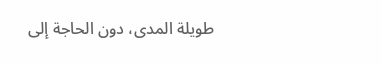طويلة المدى، دون الحاجة إلى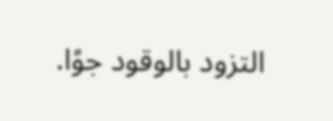التزود بالوقود جوًا.